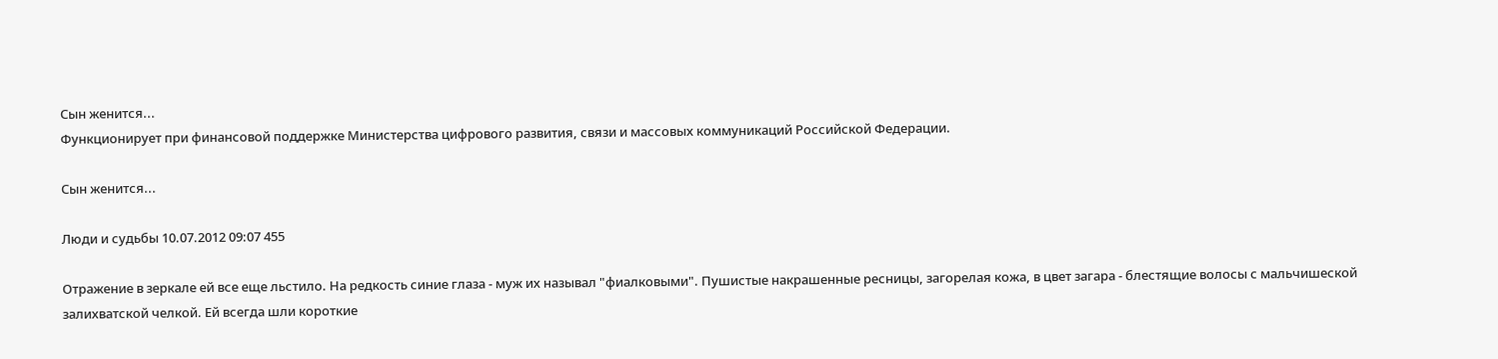Сын женится...
Функционирует при финансовой поддержке Министерства цифрового развития, связи и массовых коммуникаций Российской Федерации.

Сын женится...

Люди и судьбы 10.07.2012 09:07 455

Отражение в зеркале ей все еще льстило. На редкость синие глаза - муж их называл "фиалковыми". Пушистые накрашенные ресницы, загорелая кожа, в цвет загара - блестящие волосы с мальчишеской залихватской челкой. Ей всегда шли короткие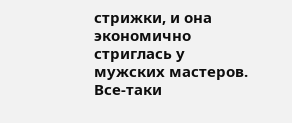стрижки, и она экономично стриглась у мужских мастеров. Все-таки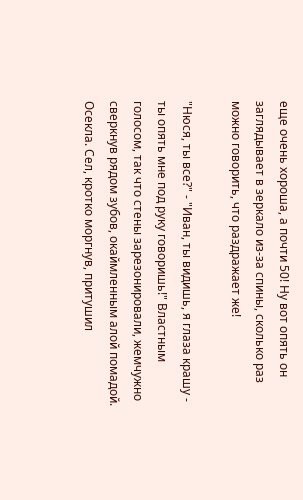еще очень хороша, а почти 50! Ну вот опять он заглядывает в зеркало из-за спины, сколько раз можно говорить, что раздражает же!

"Нюся, ты все?" - "Иван, ты видишь, я глаза крашу - ты опять мне под руку говоришь!" Властным голосом, так что стены зарезонировали, жемчужно сверкнув рядом зубов, окаймленным алой помадой. Осекла. Сел, кротко моргнув, притушил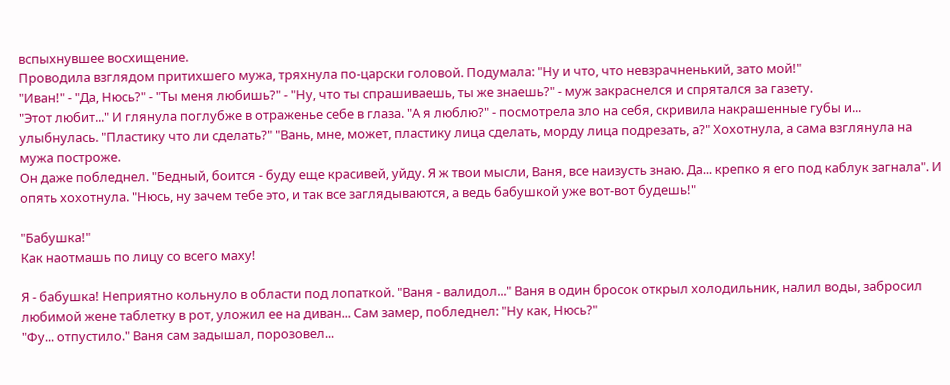вспыхнувшее восхищение.
Проводила взглядом притихшего мужа, тряхнула по-царски головой. Подумала: "Ну и что, что невзрачненький, зато мой!"
"Иван!" - "Да, Нюсь?" - "Ты меня любишь?" - "Ну, что ты спрашиваешь, ты же знаешь?" - муж закраснелся и спрятался за газету.
"Этот любит..." И глянула поглубже в отраженье себе в глаза. "А я люблю?" - посмотрела зло на себя, скривила накрашенные губы и... улыбнулась. "Пластику что ли сделать?" "Вань, мне, может, пластику лица сделать, морду лица подрезать, а?" Хохотнула, а сама взглянула на мужа построже.
Он даже побледнел. "Бедный, боится - буду еще красивей, уйду. Я ж твои мысли, Ваня, все наизусть знаю. Да... крепко я его под каблук загнала". И опять хохотнула. "Нюсь, ну зачем тебе это, и так все заглядываются, а ведь бабушкой уже вот-вот будешь!"

"Бабушка!"
Как наотмашь по лицу со всего маху!

Я - бабушка! Неприятно кольнуло в области под лопаткой. "Ваня - валидол..." Ваня в один бросок открыл холодильник, налил воды, забросил любимой жене таблетку в рот, уложил ее на диван... Сам замер, побледнел: "Ну как, Нюсь?"
"Фу... отпустило." Ваня сам задышал, порозовел...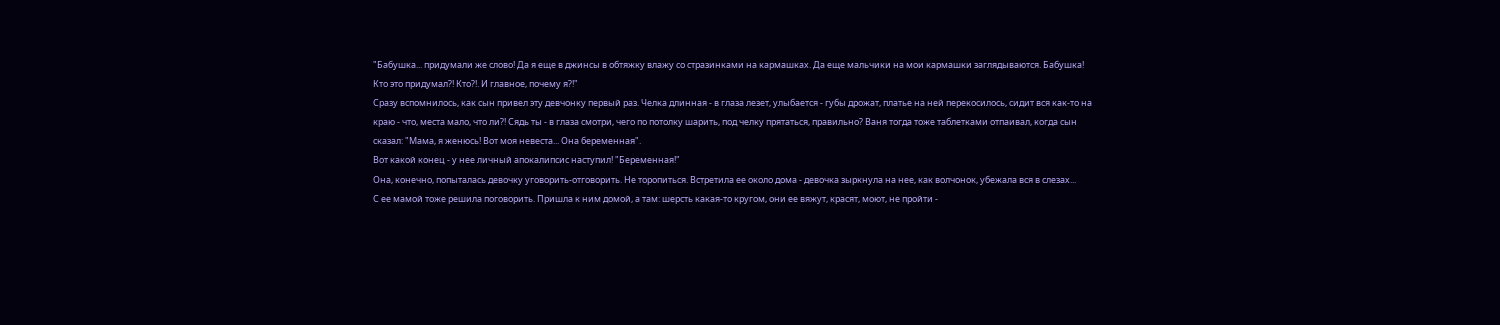"Бабушка... придумали же слово! Да я еще в джинсы в обтяжку влажу со стразинками на кармашках. Да еще мальчики на мои кармашки заглядываются. Бабушка! Кто это придумал?! Кто?!. И главное, почему я?!"
Сразу вспомнилось, как сын привел эту девчонку первый раз. Челка длинная - в глаза лезет, улыбается - губы дрожат, платье на ней перекосилось, сидит вся как-то на краю - что, места мало, что ли?! Сядь ты - в глаза смотри, чего по потолку шарить, под челку прятаться, правильно? Ваня тогда тоже таблетками отпаивал, когда сын сказал: "Мама, я женюсь! Вот моя невеста... Она беременная".
Вот какой конец - у нее личный апокалипсис наступил! "Беременная!"
Она, конечно, попыталась девочку уговорить-отговорить. Не торопиться. Встретила ее около дома - девочка зыркнула на нее, как волчонок, убежала вся в слезах...
С ее мамой тоже решила поговорить. Пришла к ним домой, а там: шерсть какая-то кругом, они ее вяжут, красят, моют, не пройти -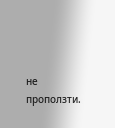не проползти.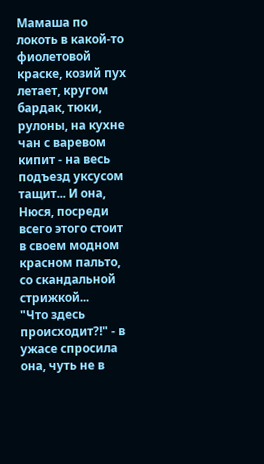Мамаша по локоть в какой-то фиолетовой краске, козий пух летает, кругом бардак, тюки, рулоны, на кухне чан с варевом кипит - на весь подъезд уксусом тащит... И она, Нюся, посреди всего этого стоит в своем модном красном пальто, со скандальной стрижкой...
"Что здесь происходит?!" - в ужасе спросила она, чуть не в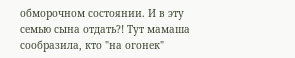обморочном состоянии. И в эту семью сына отдать?! Тут мамаша сообразила, кто "на огонек"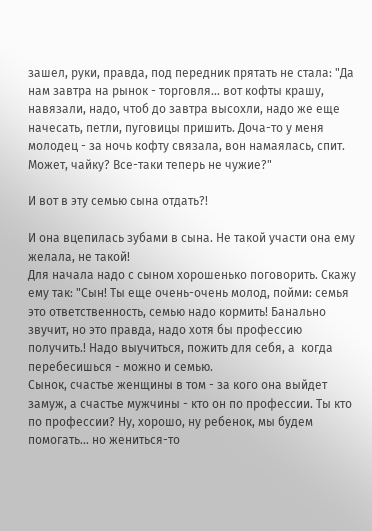зашел, руки, правда, под передник прятать не стала: "Да нам завтра на рынок - торговля... вот кофты крашу, навязали, надо, чтоб до завтра высохли, надо же еще начесать, петли, пуговицы пришить. Доча-то у меня молодец - за ночь кофту связала, вон намаялась, спит. Может, чайку? Все-таки теперь не чужие?"

И вот в эту семью сына отдать?!

И она вцепилась зубами в сына. Не такой участи она ему желала, не такой!
Для начала надо с сыном хорошенько поговорить. Скажу ему так: "Сын! Ты еще очень-очень молод, пойми: семья это ответственность, семью надо кормить! Банально звучит, но это правда, надо хотя бы профессию получить.! Надо выучиться, пожить для себя, а  когда перебесишься - можно и семью.
Сынок, счастье женщины в том - за кого она выйдет замуж, а счастье мужчины - кто он по профессии. Ты кто по профессии? Ну, хорошо, ну ребенок, мы будем помогать... но жениться-то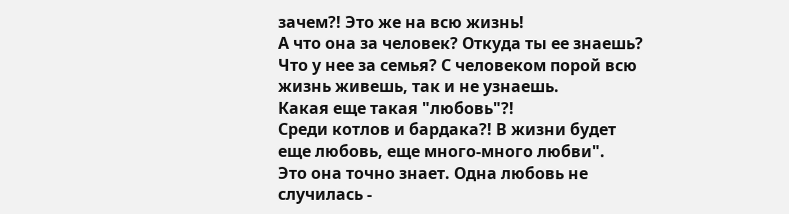зачем?! Это же на всю жизнь!
А что она за человек? Откуда ты ее знаешь? Что у нее за семья? С человеком порой всю жизнь живешь, так и не узнаешь.
Какая еще такая "любовь"?!
Среди котлов и бардака?! В жизни будет еще любовь, еще много-много любви".
Это она точно знает. Одна любовь не случилась -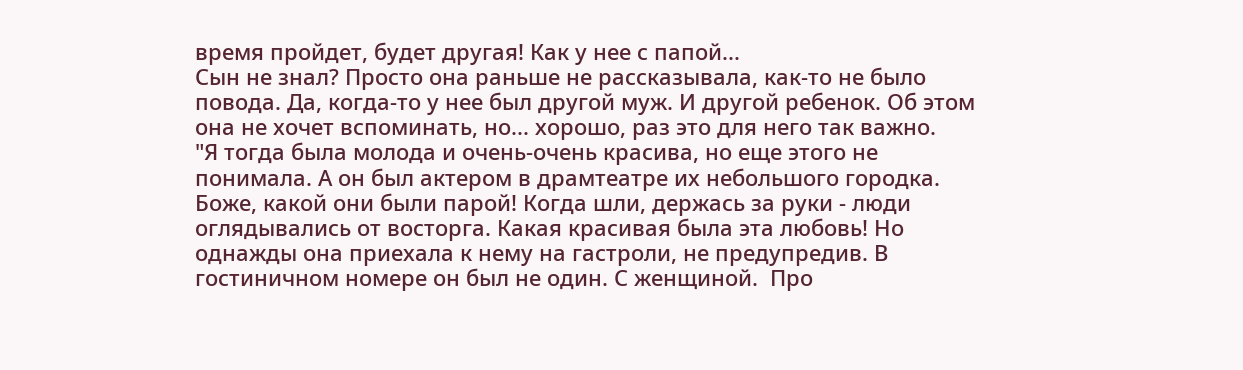время пройдет, будет другая! Как у нее с папой...
Сын не знал? Просто она раньше не рассказывала, как-то не было повода. Да, когда-то у нее был другой муж. И другой ребенок. Об этом она не хочет вспоминать, но... хорошо, раз это для него так важно.
"Я тогда была молода и очень-очень красива, но еще этого не понимала. А он был актером в драмтеатре их небольшого городка. Боже, какой они были парой! Когда шли, держась за руки - люди оглядывались от восторга. Какая красивая была эта любовь! Но однажды она приехала к нему на гастроли, не предупредив. В гостиничном номере он был не один. С женщиной.  Про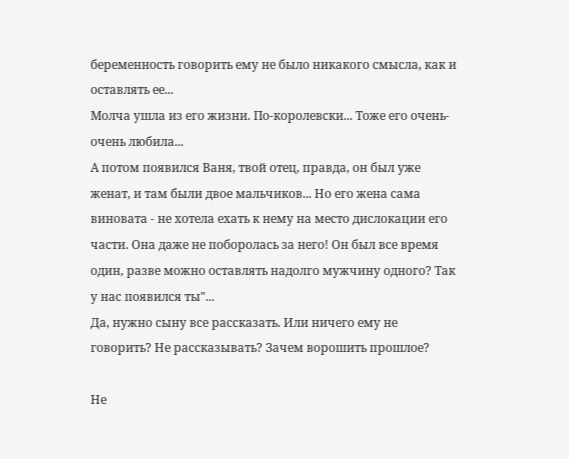беременность говорить ему не было никакого смысла, как и оставлять ее...
Молча ушла из его жизни. По-королевски... Тоже его очень-очень любила...
А потом появился Ваня, твой отец, правда, он был уже женат, и там были двое мальчиков... Но его жена сама виновата - не хотела ехать к нему на место дислокации его части. Она даже не поборолась за него! Он был все время один, разве можно оставлять надолго мужчину одного? Так у нас появился ты"...
Да, нужно сыну все рассказать. Или ничего ему не говорить? Не рассказывать? Зачем ворошить прошлое?

Не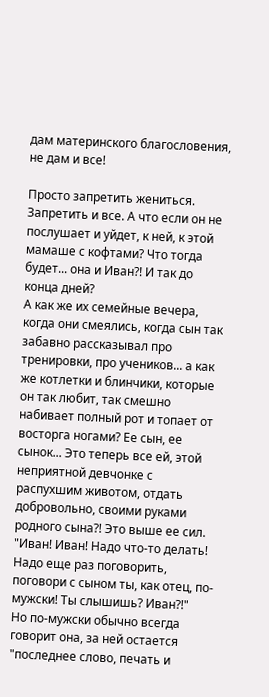дам материнского благословения, не дам и все!

Просто запретить жениться. Запретить и все. А что если он не послушает и уйдет, к ней, к этой мамаше с кофтами? Что тогда будет... она и Иван?! И так до конца дней?
А как же их семейные вечера, когда они смеялись, когда сын так забавно рассказывал про тренировки, про учеников... а как же котлетки и блинчики, которые он так любит, так смешно набивает полный рот и топает от восторга ногами? Ее сын, ее сынок... Это теперь все ей, этой неприятной девчонке с распухшим животом, отдать добровольно, своими руками родного сына?! Это выше ее сил.
"Иван! Иван! Надо что-то делать! Надо еще раз поговорить, поговори с сыном ты, как отец, по-мужски! Ты слышишь? Иван?!"
Но по-мужски обычно всегда говорит она, за ней остается "последнее слово, печать и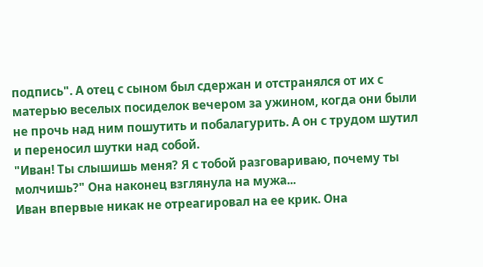подпись". А отец с сыном был сдержан и отстранялся от их с матерью веселых посиделок вечером за ужином, когда они были не прочь над ним пошутить и побалагурить. А он с трудом шутил и переносил шутки над собой.
"Иван! Ты слышишь меня? Я с тобой разговариваю, почему ты молчишь?" Она наконец взглянула на мужа...
Иван впервые никак не отреагировал на ее крик. Она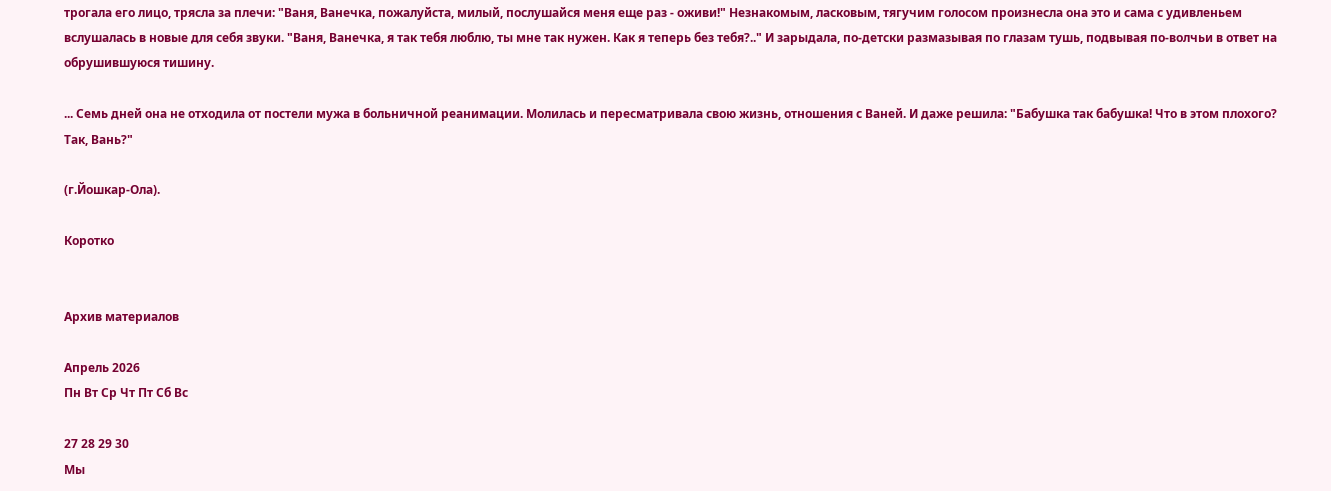трогала его лицо, трясла за плечи: "Ваня, Ванечка, пожалуйста, милый, послушайся меня еще раз - оживи!" Незнакомым, ласковым, тягучим голосом произнесла она это и сама с удивленьем вслушалась в новые для себя звуки. "Ваня, Ванечка, я так тебя люблю, ты мне так нужен. Как я теперь без тебя?.." И зарыдала, по-детски размазывая по глазам тушь, подвывая по-волчьи в ответ на обрушившуюся тишину.

... Семь дней она не отходила от постели мужа в больничной реанимации. Молилась и пересматривала свою жизнь, отношения с Ваней. И даже решила: "Бабушка так бабушка! Что в этом плохого? Так, Вань?"

(г.Йошкар-Ола).

Коротко


Архив материалов

Апрель 2026
Пн Вт Ср Чт Пт Сб Вс

27 28 29 30
Мы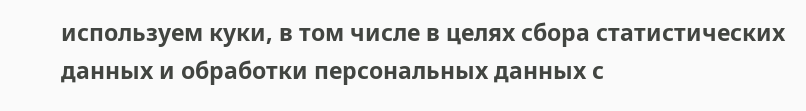используем куки, в том числе в целях сбора статистических данных и обработки персональных данных с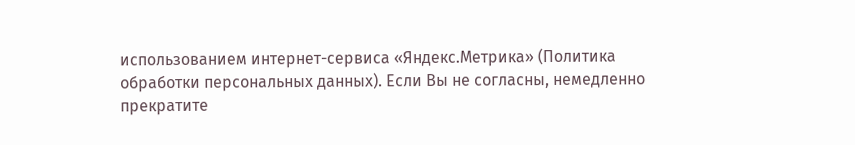использованием интернет-сервиса «Яндекс.Метрика» (Политика обработки персональных данных). Если Вы не согласны, немедленно прекратите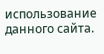использование данного сайта.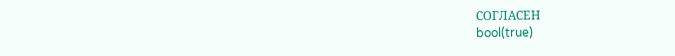СОГЛАСЕН
bool(true)